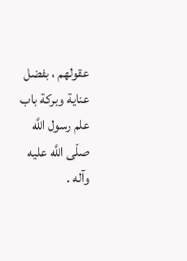عقولهم ، بفضل عناية وبركة باب علم رسول اللَّه صلّى اللَّه عليه وآله .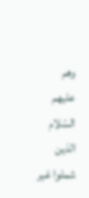وهم عليهم السّلام الذين شملوا غير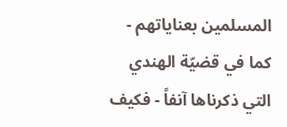المسلمين بعناياتهم - كما في قضيّة الهندي التي ذكرناها آنفاً - فكيف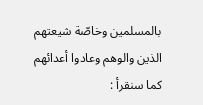بالمسلمين وخاصّة شيعتهم الذين والوهم وعادوا أعدائهم كما سنقرأ :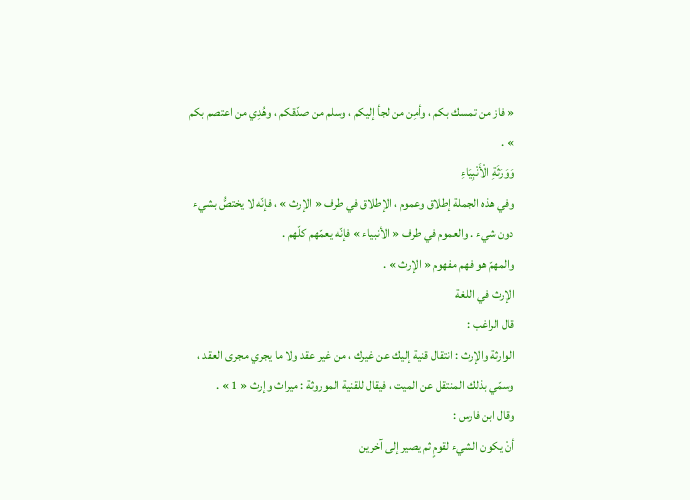« فاز من تمسك بكم ، وأمِن من لجأ إليكم ، وسلم من صدّقكم ، وهُدِي من اعتصم بكم » .
وَوَرَثَةِ الْأَنْبِيَاءِ
وفي هذه الجملة إطلاق وعموم ، الإطلاق في طرف « الإرث » ، فإنّه لا يختصُّ بشيء دون شيء . والعموم في طرف « الأنبياء » فإنّه يعمّهم كلّهم .
والمهمّ هو فهم مفهوم « الإرث » .
الإرث في اللغة
قال الراغب :
الوارثة والإرث : انتقال قنية إليك عن غيرك ، من غير عقد ولا ما يجري مجرى العقد ، وسمّي بذلك المنتقل عن الميت ، فيقال للقنية الموروثة : ميراث وإرث « 1 » .
وقال ابن فارس :
أنْ يكون الشيء لقومٍ ثم يصير إلى آخرين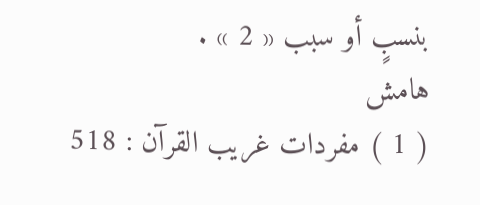بنسبٍ أو سبب « 2 » .
هامش
( 1 ) مفردات غريب القرآن : 518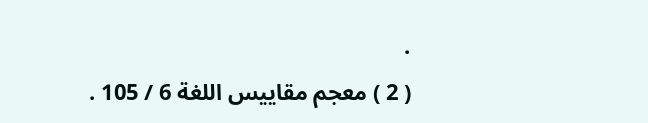.
( 2 ) معجم مقاييس اللغة 6 / 105 .